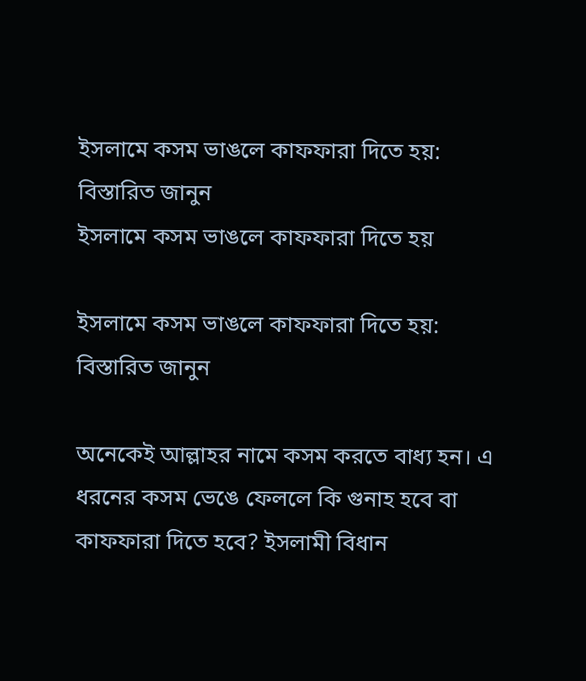ইসলামে কসম ভাঙলে কাফফারা দিতে হয়: বিস্তারিত জানুন
ইসলামে কসম ভাঙলে কাফফারা দিতে হয়

ইসলামে কসম ভাঙলে কাফফারা দিতে হয়: বিস্তারিত জানুন

অনেকেই আল্লাহর নামে কসম করতে বাধ্য হন। এ ধরনের কসম ভেঙে ফেললে কি গুনাহ হবে বা কাফফারা দিতে হবে? ইসলামী বিধান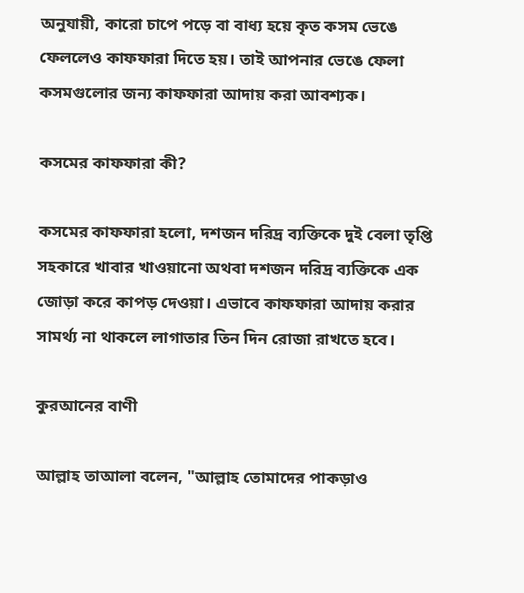অনুযায়ী, কারো চাপে পড়ে বা বাধ্য হয়ে কৃত কসম ভেঙে ফেললেও কাফফারা দিতে হয়। তাই আপনার ভেঙে ফেলা কসমগুলোর জন্য কাফফারা আদায় করা আবশ্যক।

কসমের কাফফারা কী?

কসমের কাফফারা হলো, দশজন দরিদ্র ব্যক্তিকে দুই বেলা তৃপ্তি সহকারে খাবার খাওয়ানো অথবা দশজন দরিদ্র ব্যক্তিকে এক জোড়া করে কাপড় দেওয়া। এভাবে কাফফারা আদায় করার সামর্থ্য না থাকলে লাগাতার তিন দিন রোজা রাখতে হবে।

কুরআনের বাণী

আল্লাহ তাআলা বলেন, "আল্লাহ তোমাদের পাকড়াও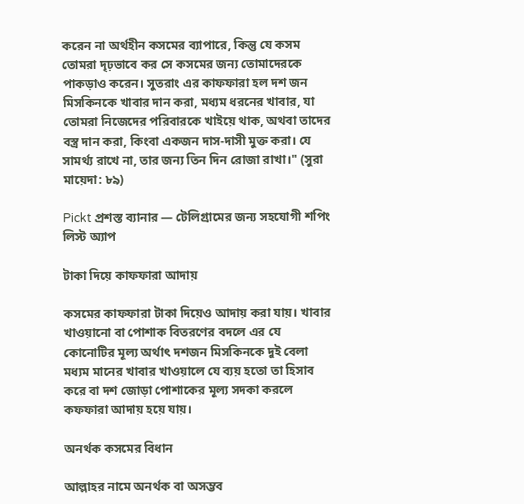করেন না অর্থহীন কসমের ব্যাপারে, কিন্তু যে কসম তোমরা দৃঢ়ভাবে কর সে কসমের জন্য তোমাদেরকে পাকড়াও করেন। সুতরাং এর কাফফারা হল দশ জন মিসকিনকে খাবার দান করা, মধ্যম ধরনের খাবার, যা তোমরা নিজেদের পরিবারকে খাইয়ে থাক, অথবা তাদের বস্ত্র দান করা, কিংবা একজন দাস-দাসী মুক্ত করা। যে সামর্থ্য রাখে না, তার জন্য তিন দিন রোজা রাখা।" (সুরা মায়েদা: ৮৯)

Pickt প্রশস্ত ব্যানার — টেলিগ্রামের জন্য সহযোগী শপিং লিস্ট অ্যাপ

টাকা দিয়ে কাফফারা আদায়

কসমের কাফফারা টাকা দিয়েও আদায় করা যায়। খাবার খাওয়ানো বা পোশাক বিতরণের বদলে এর যে কোনোটির মূল্য অর্থাৎ দশজন মিসকিনকে দুই বেলা মধ্যম মানের খাবার খাওয়ালে যে ব্যয় হতো তা হিসাব করে বা দশ জোড়া পোশাকের মূল্য সদকা করলে কফফারা আদায় হয়ে যায়।

অনর্থক কসমের বিধান

আল্লাহর নামে অনর্থক বা অসম্ভব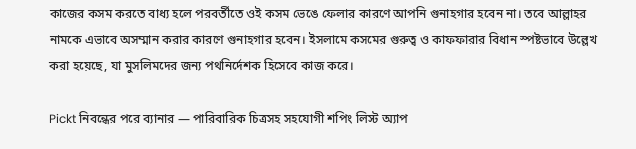কাজের কসম করতে বাধ্য হলে পরবর্তীতে ওই কসম ভেঙে ফেলার কারণে আপনি গুনাহগার হবেন না। তবে আল্লাহর নামকে এভাবে অসম্মান করার কারণে গুনাহগার হবেন। ইসলামে কসমের গুরুত্ব ও কাফফারার বিধান স্পষ্টভাবে উল্লেখ করা হয়েছে, যা মুসলিমদের জন্য পথনির্দেশক হিসেবে কাজ করে।

Pickt নিবন্ধের পরে ব্যানার — পারিবারিক চিত্রসহ সহযোগী শপিং লিস্ট অ্যাপ